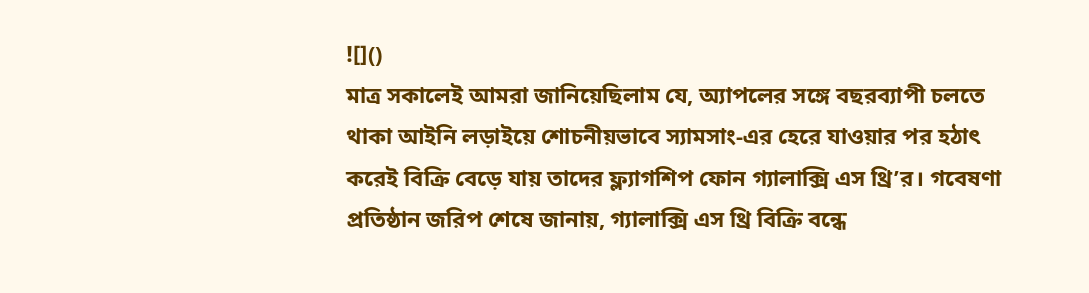![]()
মাত্র সকালেই আমরা জানিয়েছিলাম যে, অ্যাপলের সঙ্গে বছরব্যাপী চলতে থাকা আইনি লড়াইয়ে শোচনীয়ভাবে স্যামসাং-এর হেরে যাওয়ার পর হঠাৎ করেই বিক্রি বেড়ে যায় তাদের ফ্ল্যাগশিপ ফোন গ্যালাক্সি এস থ্রি’র। গবেষণা প্রতিষ্ঠান জরিপ শেষে জানায়, গ্যালাক্সি এস থ্রি বিক্রি বন্ধে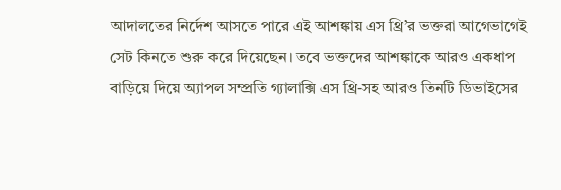আদালতের নির্দেশ আসতে পারে এই আশঙ্কায় এস থ্রি’র ভক্তরা আগেভাগেই সেট কিনতে শুরু করে দিয়েছেন। তবে ভক্তদের আশঙ্কাকে আরও একধাপ বাড়িয়ে দিয়ে অ্যাপল সম্প্রতি গ্যালাক্সি এস থ্রি-সহ আরও তিনটি ডিভাইসের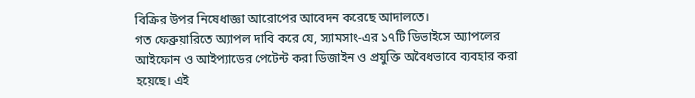বিক্রির উপর নিষেধাজ্ঞা আরোপের আবেদন করেছে আদালতে।
গত ফেব্রুয়ারিতে অ্যাপল দাবি করে যে, স্যামসাং-এর ১৭টি ডিভাইসে অ্যাপলের আইফোন ও আইপ্যাডের পেটেন্ট করা ডিজাইন ও প্রযুক্তি অবৈধভাবে ব্যবহার করা হয়েছে। এই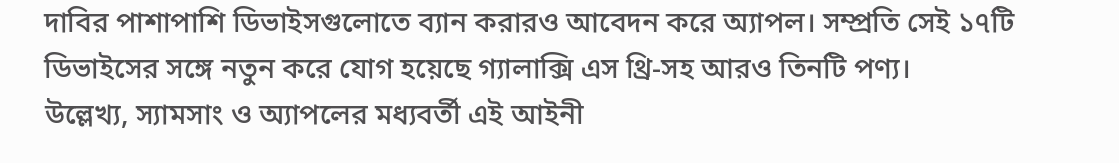দাবির পাশাপাশি ডিভাইসগুলোতে ব্যান করারও আবেদন করে অ্যাপল। সম্প্রতি সেই ১৭টি ডিভাইসের সঙ্গে নতুন করে যোগ হয়েছে গ্যালাক্সি এস থ্রি-সহ আরও তিনটি পণ্য।
উল্লেখ্য, স্যামসাং ও অ্যাপলের মধ্যবর্তী এই আইনী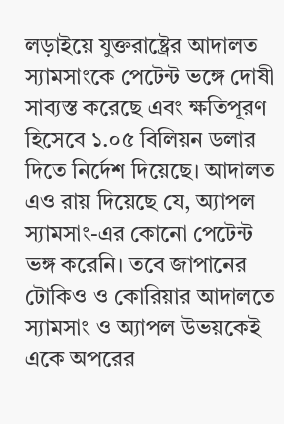লড়াইয়ে যুক্তরাষ্ট্রের আদালত স্যামসাংকে পেটেন্ট ভঙ্গে দোষী সাব্যস্ত করেছে এবং ক্ষতিপূরণ হিসেবে ১.০৫ বিলিয়ন ডলার দিতে নির্দেশ দিয়েছে। আদালত এও রায় দিয়েছে যে, অ্যাপল স্যামসাং-এর কোনো পেটেন্ট ভঙ্গ করেনি। তবে জাপানের টোকিও ও কোরিয়ার আদালতে স্যামসাং ও অ্যাপল উভয়কেই একে অপরের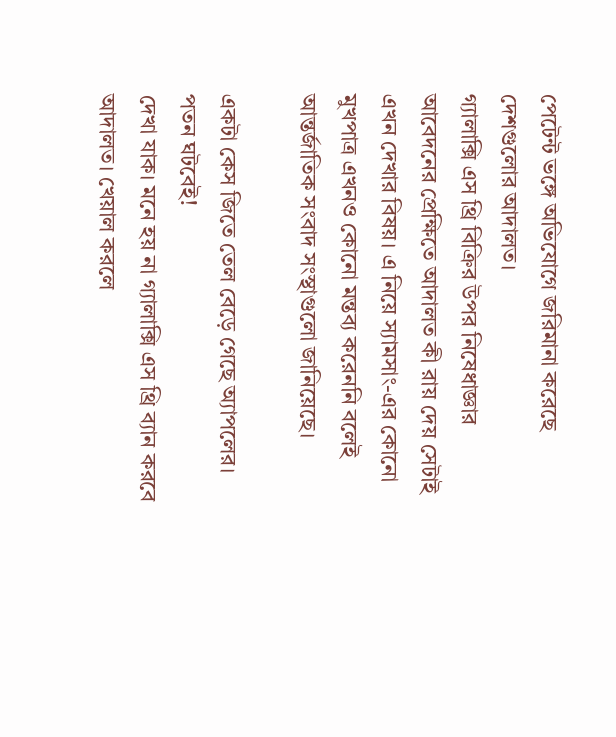পেটেন্ট ভঙ্গে অভিযোগে জরিমানা করেছে দেশগুলোর আদালত।
গ্যালাক্সি এস থ্রি বিক্রির উপর নিষেধাজ্ঞার আবেদনের প্রেক্ষিতে আদালত কী রায় দেয় সেটাই এখন দেখার বিষয়। এ নিয়ে স্যামসাং-এর কোনো মুখপাত্র এখনও কোনো মন্তব্য করেননি বলেই আন্তর্জাতিক সংবাদ সংস্থাগুলো জানিয়েছে।

একটা কেস জিতে তেল বেড়ে গেছে অ্যাপলের। পতন ঘটবেই!
দেখা যাক। মনে হয় না গ্যালাক্সি এস থ্রি ব্যান করবে আদালত। খেয়াল করলে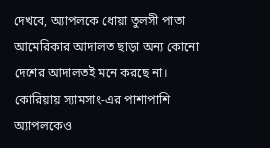দেখবে, অ্যাপলকে ধোয়া তুলসী পাতা আমেরিকার আদালত ছাড়া অন্য কোনো দেশের আদালতই মনে করছে না। কোরিয়ায় স্যামসাং-এর পাশাপাশি অ্যাপলকেও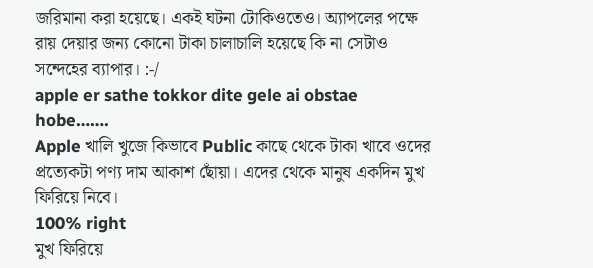জরিমানা করা হয়েছে। একই ঘটনা টোকিওতেও। অ্যাপলের পক্ষে রায় দেয়ার জন্য কোনো টাকা চালাচালি হয়েছে কি না সেটাও সন্দেহের ব্যাপার। :-/
apple er sathe tokkor dite gele ai obstae hobe…….
Apple খালি খুজে কিভাবে Public কাছে থেকে টাকা খাবে ওদের প্রত্যেকটা পণ্য দাম আকাশ ছোঁয়া। এদের থেকে মানুষ একদিন মুখ ফিরিয়ে নিবে।
100% right
মুখ ফিরিয়ে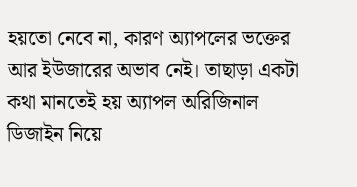হয়তো নেবে না, কারণ অ্যাপলের ভক্তের আর ইউজারের অভাব নেই। তাছাড়া একটা কথা মানতেই হয় অ্যাপল অরিজিনাল ডিজাইন নিয়ে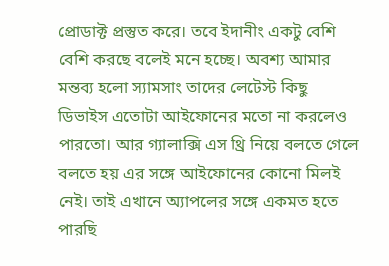প্রোডাক্ট প্রস্তুত করে। তবে ইদানীং একটু বেশি বেশি করছে বলেই মনে হচ্ছে। অবশ্য আমার মন্তব্য হলো স্যামসাং তাদের লেটেস্ট কিছু ডিভাইস এতোটা আইফোনের মতো না করলেও পারতো। আর গ্যালাক্সি এস থ্রি নিয়ে বলতে গেলে বলতে হয় এর সঙ্গে আইফোনের কোনো মিলই নেই। তাই এখানে অ্যাপলের সঙ্গে একমত হতে পারছি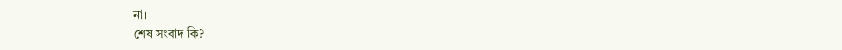না।
শেষ সংবাদ কি?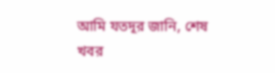আমি যতদূর জানি, শেষ খবর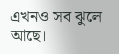এখনও সব ঝুলে আছে।